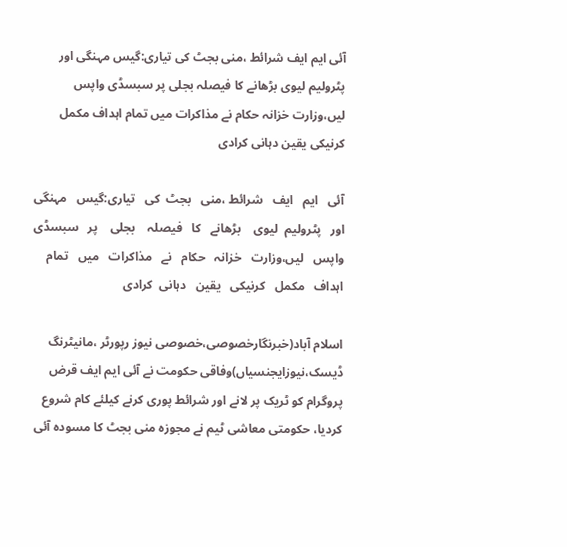آئی ایم ایف شرائط ،منی بجٹ کی تیاری:گیس مہنگی اور پٹرولیم لیوی بڑھانے کا فیصلہ بجلی پر سبسڈی واپس لیں،وزارت خزانہ حکام نے مذاکرات میں تمام اہداف مکمل کرنیکی یقین دہانی کرادی

آئی   ایم   ایف   شرائط ،منی   بجٹ  کی   تیاری:گیس   مہنگی   اور   پٹرولیم  لیوی    بڑھانے   کا   فیصلہ    بجلی    پر   سبسڈی   واپس   لیں،وزارت   خزانہ   حکام   نے   مذاکرات   میں   تمام   اہداف   مکمل   کرنیکی   یقین   دہانی  کرادی

اسلام آباد(خبرنگارخصوصی،خصوصی نیوز رپورٹر ،مانیٹرنگ ڈیسک،نیوزایجنسیاں)وفاقی حکومت نے آئی ایم ایف قرض پروگرام کو ٹریک پر لانے اور شرائط پوری کرنے کیلئے کام شروع کردیا، حکومتی معاشی ٹیم نے مجوزہ منی بجٹ کا مسودہ آئی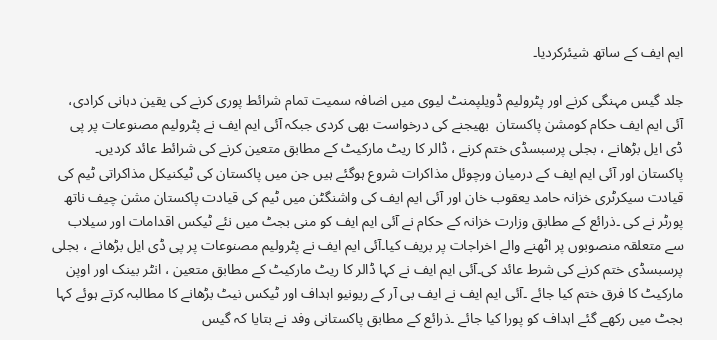ایم ایف کے ساتھ شیئرکردیا۔

جلد گیس مہنگی کرنے اور پٹرولیم ڈویلپمنٹ لیوی میں اضافہ سمیت تمام شرائط پوری کرنے کی یقین دہانی کرادی، آئی ایم ایف حکام کومشن پاکستان  بھیجنے کی درخواست بھی کردی جبکہ آئی ایم ایف نے پٹرولیم مصنوعات پر پی ڈی ایل بڑھانے ، بجلی پرسبسڈی ختم کرنے ، ڈالر کا ریٹ مارکیٹ کے مطابق متعین کرنے کی شرائط عائد کردیں۔ پاکستان اور آئی ایم ایف کے درمیان ورچوئل مذاکرات شروع ہوگئے ہیں جن میں پاکستان کی ٹیکنیکل مذاکراتی ٹیم کی قیادت سیکرٹری خزانہ حامد یعقوب خان اور آئی ایم ایف کی واشنگٹن میں ٹیم کی قیادت پاکستان مشن چیف ناتھ پورٹر نے کی ۔ذرائع کے مطابق وزارت خزانہ کے حکام نے آئی ایم ایف کو منی بجٹ میں نئے ٹیکس اقدامات اور سیلاب سے متعلقہ منصوبوں پر اٹھنے والے اخراجات پر بریف کیا۔آئی ایم ایف نے پٹرولیم مصنوعات پر پی ڈی ایل بڑھانے ، بجلی پرسبسڈی ختم کرنے کی شرط عائد کی۔آئی ایم ایف نے کہا ڈالر کا ریٹ مارکیٹ کے مطابق متعین ، انٹر بینک اور اوپن مارکیٹ کا فرق ختم کیا جائے ۔آئی ایم ایف نے ایف بی آر کے ریونیو اہداف اور ٹیکس نیٹ بڑھانے کا مطالبہ کرتے ہوئے کہا بجٹ میں رکھے گئے اہداف کو پورا کیا جائے ۔ذرائع کے مطابق پاکستانی وفد نے بتایا کہ گیس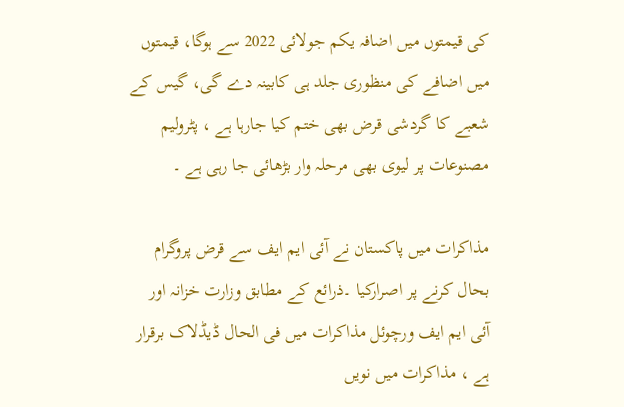کی قیمتوں میں اضافہ یکم جولائی 2022 سے ہوگا، قیمتوں میں اضافے کی منظوری جلد ہی کابینہ دے گی، گیس کے شعبے کا گردشی قرض بھی ختم کیا جارہا ہے ، پٹرولیم مصنوعات پر لیوی بھی مرحلہ وار بڑھائی جا رہی ہے ۔

مذاکرات میں پاکستان نے آئی ایم ایف سے قرض پروگرام بحال کرنے پر اصرارکیا ۔ذرائع کے مطابق وزارت خزانہ اور آئی ایم ایف ورچوئل مذاکرات میں فی الحال ڈیڈلاک برقرار ہے ، مذاکرات میں نویں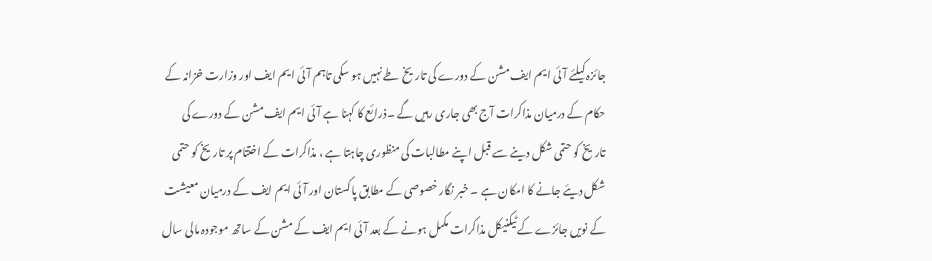جائزہ کیلئے آئی ایم ایف مشن کے دورے کی تاریخ طے نہیں ہو سکی تاہم آئی ایم ایف اور وزارت خزانہ کے حکام کے درمیان مذاکرات آج بھی جاری رہیں گے ۔ذرائع کا کہنا ہے آئی ایم ایف مشن کے دورے کی تاریخ کو حتمی شکل دینے سے قبل اپنے مطالبات کی منظوری چاہتا ہے ، مذاکرات کے اختتام پر تاریخ کو حتمی شکل دیئے جانے کا امکان ہے ۔ خبر نگار خصوصی کے مطابق پاکستان اور آئی ایم ایف کے درمیان معیشت کے نویں جائزے کے ٹیکنیکل مذاکرات مکمل ہونے کے بعد آئی ایم ایف کے مشن کے ساتھ موجودہ مالی سال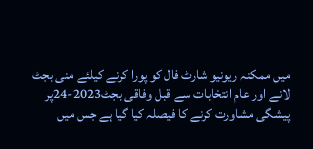میں ممکنہ ریونیو شارٹ فال کو پورا کرنے کیلئے منی بجٹ لانے اور عام انتخابات سے قبل وفاقی بجٹ2023-24پر پیشگی مشاورت کرنے کا فیصلہ کیا گیا ہے جس میں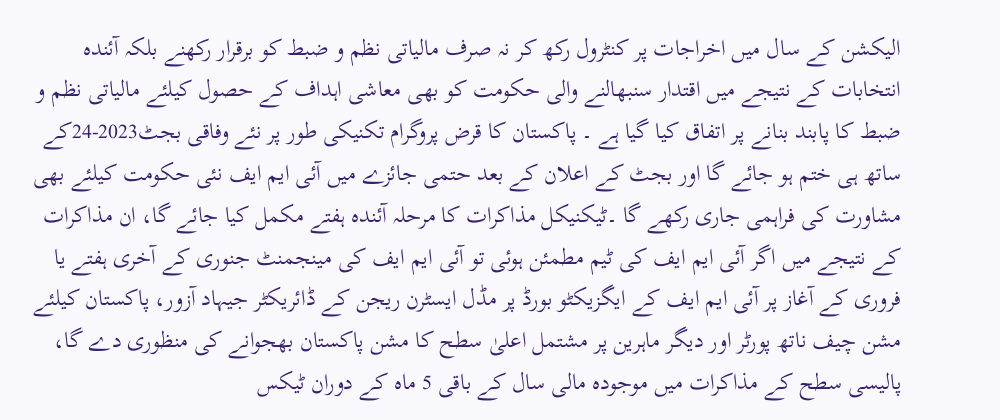الیکشن کے سال میں اخراجات پر کنٹرول رکھ کر نہ صرف مالیاتی نظم و ضبط کو برقرار رکھنے بلکہ آئندہ انتخابات کے نتیجے میں اقتدار سنبھالنے والی حکومت کو بھی معاشی اہداف کے حصول کیلئے مالیاتی نظم و ضبط کا پابند بنانے پر اتفاق کیا گیا ہے ۔ پاکستان کا قرض پروگرام تکنیکی طور پر نئے وفاقی بجٹ2023-24کے ساتھ ہی ختم ہو جائے گا اور بجٹ کے اعلان کے بعد حتمی جائزے میں آئی ایم ایف نئی حکومت کیلئے بھی مشاورت کی فراہمی جاری رکھے گا ۔ٹیکنیکل مذاکرات کا مرحلہ آئندہ ہفتے مکمل کیا جائے گا، ان مذاکرات کے نتیجے میں اگر آئی ایم ایف کی ٹیم مطمئن ہوئی تو آئی ایم ایف کی مینجمنٹ جنوری کے آخری ہفتے یا فروری کے آغاز پر آئی ایم ایف کے ایگزیکٹو بورڈ پر مڈل ایسٹرن ریجن کے ڈائریکٹر جیہاد آزور، پاکستان کیلئے مشن چیف ناتھ پورٹر اور دیگر ماہرین پر مشتمل اعلیٰ سطح کا مشن پاکستان بھجوانے کی منظوری دے گا، پالیسی سطح کے مذاکرات میں موجودہ مالی سال کے باقی 5 ماہ کے دوران ٹیکس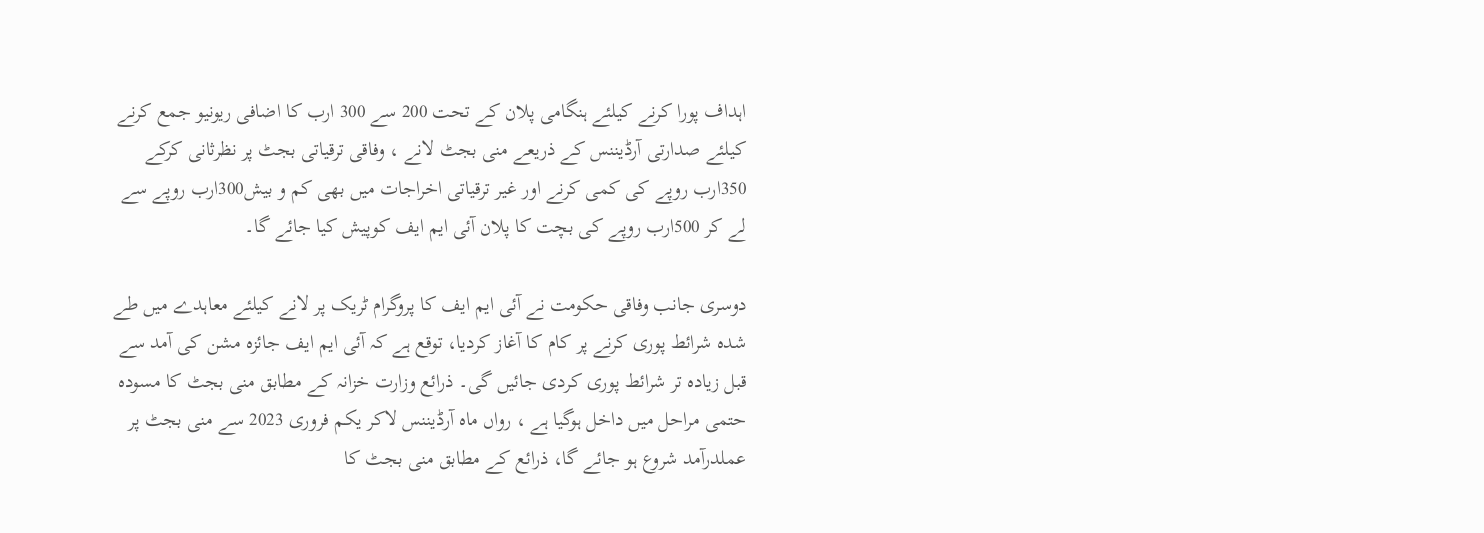اہداف پورا کرنے کیلئے ہنگامی پلان کے تحت 200 سے 300 ارب کا اضافی ریونیو جمع کرنے کیلئے صدارتی آرڈیننس کے ذریعے منی بجٹ لانے ، وفاقی ترقیاتی بجٹ پر نظرثانی کرکے 350ارب روپے کی کمی کرنے اور غیر ترقیاتی اخراجات میں بھی کم و بیش300ارب روپے سے لے کر 500ارب روپے کی بچت کا پلان آئی ایم ایف کوپیش کیا جائے گا۔

دوسری جانب وفاقی حکومت نے آئی ایم ایف کا پروگرام ٹریک پر لانے کیلئے معاہدے میں طے شدہ شرائط پوری کرنے پر کام کا آغاز کردیا، توقع ہے کہ آئی ایم ایف جائزہ مشن کی آمد سے قبل زیادہ تر شرائط پوری کردی جائیں گی۔ ذرائع وزارت خزانہ کے مطابق منی بجٹ کا مسودہ حتمی مراحل میں داخل ہوگیا ہے ، رواں ماہ آرڈیننس لاکر یکم فروری 2023 سے منی بجٹ پر عملدرآمد شروع ہو جائے گا، ذرائع کے مطابق منی بجٹ کا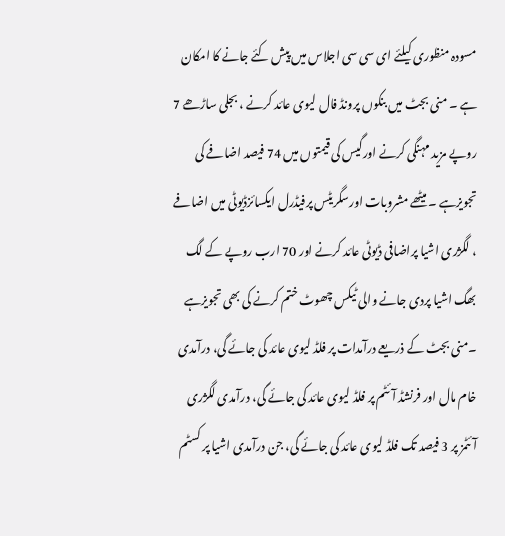مسودہ منظوری کیلئے ای سی سی اجلاس میں پیش کئے جانے کا امکان ہے ۔ منی بجٹ میں بنکوں پرونڈ فال لیوی عائد کرنے ، بجلی ساڑھے 7 روپے مزید مہنگی کرنے اورگیس کی قیمتوں میں 74 فیصد اضافے کی تجویزہے ۔ میٹھے مشروبات اورسگریٹس پرفیڈرل ایکسائزڈیوٹی میں اضافے ، لگژری اشیا پراضافی ڈیوٹی عائد کرنے اور 70 ارب روپے کے لگ بھگ اشیا پردی جانے والی ٹیکس چھوٹ ختم کرنے کی بھی تجویزہے ۔منی بجٹ کے ذریعے درآمدات پر فلڈ لیوی عائد کی جائے گی، درآمدی خام مال اور فرنشڈ آئٹم پر فلڈ لیوی عائد کی جائے گی، درآمدی لگژری آئٹمز پر 3 فیصد تک فلڈ لیوی عائد کی جائے گی، جن درآمدی اشیا پر کسٹم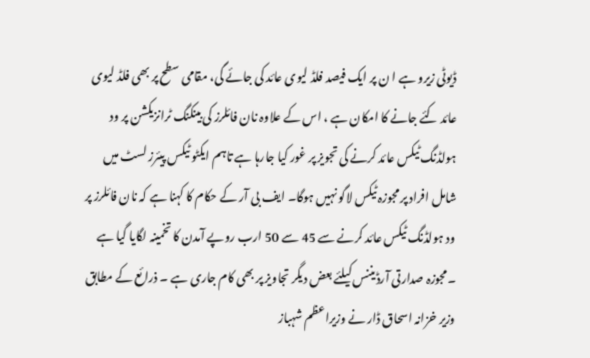ڈیوٹی زیرو ہے ا ن پر ایک فیصد فلڈ لیوی عائد کی جائے گی، مقامی سطح پر بھی فلڈ لیوی عائد کئے جانے کا امکان ہے ، اس کے علاوہ نان فائلرز کی بینکنگ ٹرانزیکشن پر ود ہولڈنگ ٹیکس عائد کرنے کی تجویز پر غور کیا جارہا ہے تاہم ایکٹو ٹیکس پیئرز لسٹ میں شامل افراد پر مجوزہ ٹیکس لاگو نہیں ہوگا۔ ایف بی آر کے حکام کا کہنا ہے کہ نان فائلرز پر ود ہولڈنگ ٹیکس عائد کرنے سے 45 سے 50 ارب روپے آمدن کا تخمینہ لگایا گیا ہے ۔مجوزہ صدارتی آرڈیننس کیلئے بعض دیگر تجاویز پر بھی کام جاری ہے ۔ ذرائع کے مطابق وزیر خزانہ اسحاق ڈار نے وزیراعظم شہباز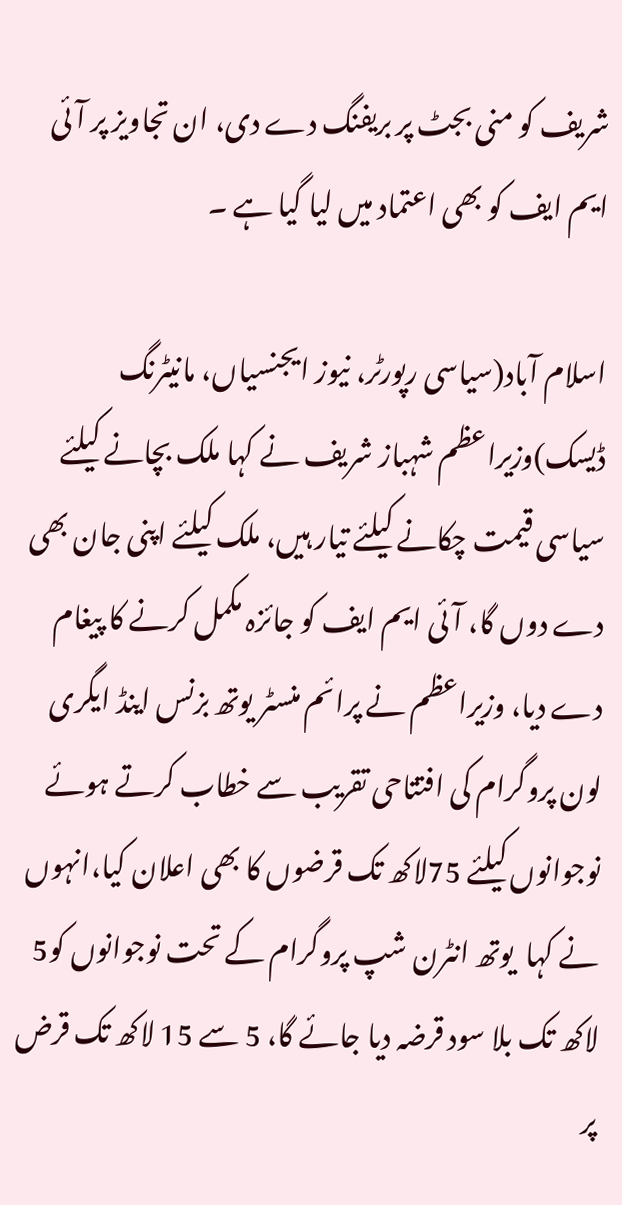شریف کو منی بجٹ پر بریفنگ دے دی، ان تجاویز پر آئی ایم ایف کو بھی اعتماد میں لیا گیا ہے ۔

اسلام آباد(سیاسی رپورٹر، نیوز ایجنسیاں، مانیٹرنگ ڈیسک)وزیراعظم شہباز شریف نے کہا ملک بچانے کیلئے سیاسی قیمت چکانے کیلئے تیار ہیں، ملک کیلئے اپنی جان بھی دے دوں گا، آئی ایم ایف کو جائزہ مکمل کرنے کا پیغام دے دیا، وزیراعظم نے پرائم منسٹر یوتھ بزنس اینڈ ایگری لون پروگرام کی افتتاحی تقریب سے خطاب کرتے ہوئے نوجوانوں کیلئے 75لاکھ تک قرضوں کا بھی اعلان کیا،انہوں نے کہا  یوتھ انٹرن شپ پروگرام کے تحت نوجوانوں کو5 لاکھ تک بلا سود قرضہ دیا جائے گا، 5 سے 15 لاکھ تک قرض پر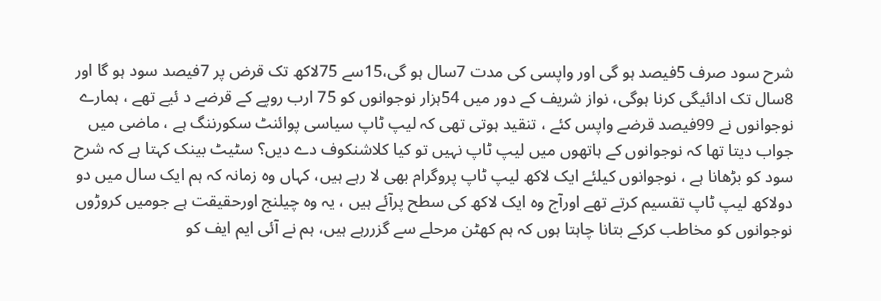شرح سود صرف 5فیصد ہو گی اور واپسی کی مدت 7سال ہو گی،15سے 75لاکھ تک قرض پر 7فیصد سود ہو گا اور 8سال تک ادائیگی کرنا ہوگی، نواز شریف کے دور میں 54ہزار نوجوانوں کو 75 ارب روپے کے قرضے د ئیے تھے ، ہمارے نوجوانوں نے 99فیصد قرضے واپس کئے ، تنقید ہوتی تھی کہ لیپ ٹاپ سیاسی پوائنٹ سکورننگ ہے ، ماضی میں جواب دیتا تھا کہ نوجوانوں کے ہاتھوں میں لیپ ٹاپ نہیں تو کیا کلاشنکوف دے دیں؟ سٹیٹ بینک کہتا ہے کہ شرح سود کو بڑھانا ہے ، نوجوانوں کیلئے ایک لاکھ لیپ ٹاپ پروگرام بھی لا رہے ہیں، کہاں وہ زمانہ کہ ہم ایک سال میں دو دولاکھ لیپ ٹاپ تقسیم کرتے تھے اورآج وہ ایک لاکھ کی سطح پرآئے ہیں ، یہ وہ چیلنج اورحقیقت ہے جومیں کروڑوں نوجوانوں کو مخاطب کرکے بتانا چاہتا ہوں کہ ہم کھٹن مرحلے سے گزررہے ہیں، ہم نے آئی ایم ایف کو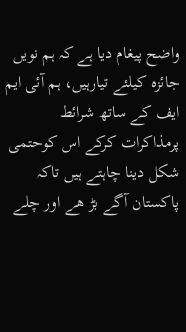واضح پیغام دیا ہے کہ ہم نویں جائزہ کیلئے تیارہیں، ہم آئی ایم ایف کے ساتھ شرائط پرمذاکرات کرکے اس کوحتمی شکل دینا چاہتے ہیں تاکہ پاکستان آگے بڑ ھے اور چلے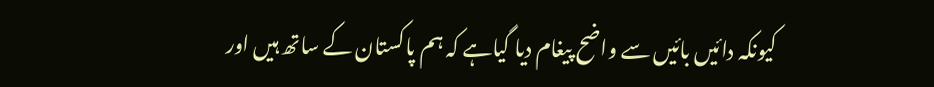کیونکہ دائیں بائیں سے واضح پیغام دیا گیاہے کہ ہم پاکستان کے ساتھ ہیں اور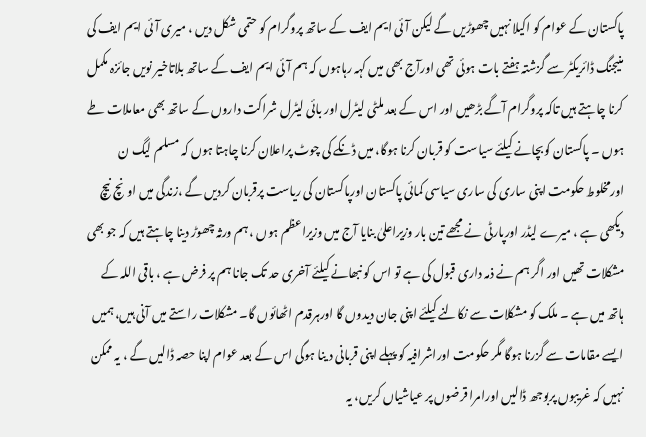پاکستان کے عوام کو اکیلا نہیں چھوڑیں گے لیکن آئی ایم ایف کے ساتھ پروگرام کو حتمی شکل دیں ، میری آئی ایم ایف کی منیجنگ ڈائریکٹر سے گزشتہ ہفتے بات ہوئی تھی اورآج بھی میں کہہ رہاہوں کہ ہم آئی ایم ایف کے ساتھ بلاتاخیر نویں جائزہ مکمل کرنا چاہتے ہیں تاکہ پروگرام آگے بڑھیں اور اس کے بعد ملٹی لیٹرل اور بائی لیٹرل شراکت داروں کے ساتھ بھی معاملات طے ہوں ۔ پاکستان کوبچانے کیلئے سیاست کو قربان کرنا ہوگا، میں ڈنکے کی چوٹ پراعلان کرنا چاہتا ہوں کہ مسلم لیگ ن اورمخلوط حکومت اپنی ساری کی ساری سیاسی کمائی پاکستان اورپاکستان کی ریاست پرقربان کردیں گے ،زندگی میں اونچ نیچ دیکھی ہے ، میرے لیڈر اورپارٹی نے مجھے تین بار وزیراعلیٰ بنایا آج میں وزیراعظم ہوں ، ہم ورثہ چھوڑ دینا چاہتے ہیں کہ جو بھی مشکلات تھیں اور اگر ہم نے ذمہ داری قبول کی ہے تو اس کو نبھانے کیلئے آخری حد تک جانا ہم پر فرض ہے ، باقی اللہ کے ہاتھ میں ہے ۔ ملک کو مشکلات سے نکالنے کیلئے اپنی جان دیدوں گا اورہرقدم اٹھائوں گا۔ مشکلات راستے میں آنی ہیں، ہمیں ایسے مقامات سے گزرنا ہوگا مگر حکومت اوراشرافیہ کو پہلے اپنی قربانی د ینا ہوگی اس کے بعد عوام اپنا حصہ ڈالیں گے ، یہ ممکن نہیں کہ غریبوں پربوجھ ڈالیں اورامرا قرضوں پر عیاشیاں کریں، یہ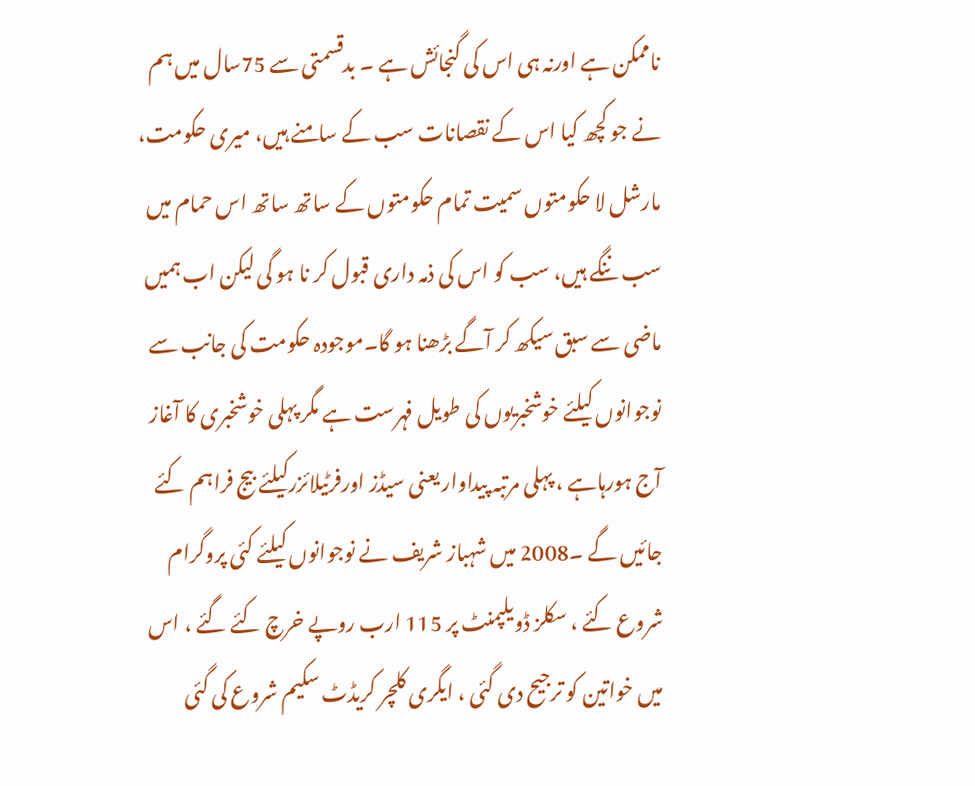ناممکن ہے اورنہ ہی اس کی گنجائش ہے ۔ بدقسمتی سے 75سال میں ہم نے جو کچھ کیا اس کے نقصانات سب کے سامنے ہیں، میری حکومت، مارشل لا حکومتوں سمیت تمام حکومتوں کے ساتھ ساتھ اس حمام میں سب ننگے ہیں، سب کو اس کی ذمہ داری قبول کر نا ہو گی لیکن اب ہمیں ماضی سے سبق سیکھ کر آگے بڑھنا ہو گا۔موجودہ حکومت کی جانب سے نوجوانوں کیلئے خوشخبریوں کی طویل فہرست ہے مگر پہلی خوشخبری کا آغاز آج ہورہاہے ، پہلی مرتبہ پیداوار یعنی سیڈز اورفرٹیلائزرکیلئے بیج فراہم کئے جائیں گے ۔2008 میں شہباز شریف نے نوجوانوں کیلئے کئی پروگرام شروع کئے ، سکلز ڈویلپمنٹ پر 115 ارب روپے خرچ کئے گئے ، اس میں خواتین کو ترجیح دی گئی ، ایگری کلچر کریڈٹ سکیم شروع کی گئی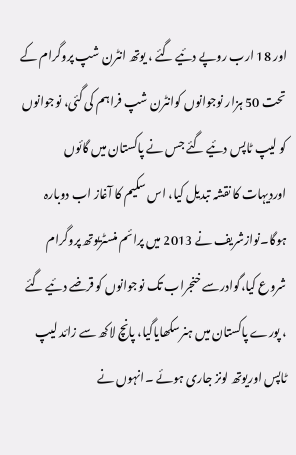اور 18 ارب روپے دئیے گئے ، یوتھ انٹرن شپ پروگرام کے تحت 50 ہزار نوجوانوں کوانٹرن شپ فراہم کی گئی، نوجوانوں کو لیپ ٹاپس دئیے گئے جس نے پاکستان میں گائوں اوردیہات کا نقشہ تبدیل کیا، اس سکیم کا آغاز اب دوبارہ ہوگا۔نوازشریف نے 2013 میں پرائم منسٹریوتھ پروگرام شروع کیا،گوادرسے خنجراب تک نوجوانوں کو قرضے دئیے گئے ، پورے پاکستان میں ہنرسکھایاگیا، پانچ لاکھ سے زائد لیپ ٹاپس اوریوتھ لونز جاری ہوئے ۔انہوں نے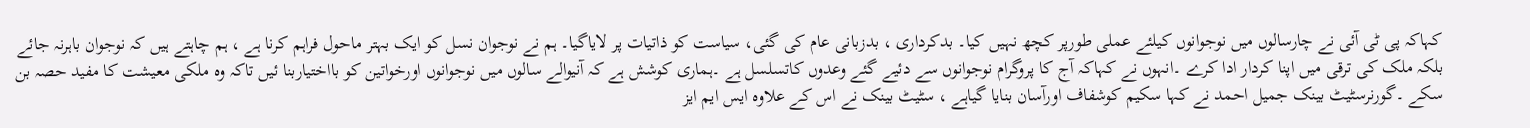کہاکہ پی ٹی آئی نے چارسالوں میں نوجوانوں کیلئے عملی طورپر کچھ نہیں کیا۔ بدکرداری ، بدزبانی عام کی گئی، سیاست کو ذاتیات پر لایاگیا۔ ہم نے نوجوان نسل کو ایک بہتر ماحول فراہم کرنا ہے ، ہم چاہتے ہیں کہ نوجوان باہرنہ جائے بلکہ ملک کی ترقی میں اپنا کردار ادا کرے ۔انہوں نے کہاکہ آج کا پروگرام نوجوانوں سے دئیے گئے وعدوں کاتسلسل ہے ۔ہماری کوشش ہے کہ آنیوالے سالوں میں نوجوانوں اورخواتین کو بااختیاربنا ئیں تاکہ وہ ملکی معیشت کا مفید حصہ بن سکے ۔گورنرسٹیٹ بینک جمیل احمد نے کہا سکیم کوشفاف اورآسان بنایا گیاہے ، سٹیٹ بینک نے اس کے علاوہ ایس ایم ایز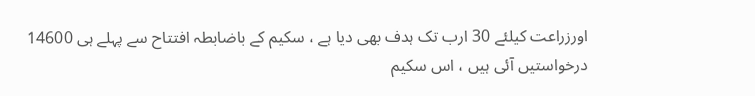اورزراعت کیلئے 30 ارب تک ہدف بھی دیا ہے ، سکیم کے باضابطہ افتتاح سے پہلے ہی 14600 درخواستیں آئی ہیں ، اس سکیم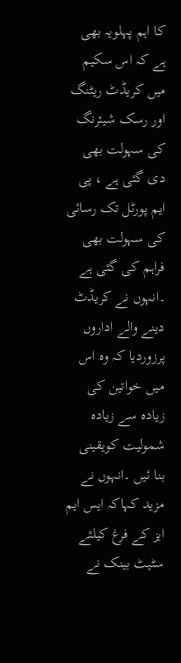کا اہم پہلویہ بھی ہے کہ اس سکیم میں کریڈٹ ریٹنگ اور رسک شیئرنگ کی سہولت بھی دی گئی ہے ، پی ایم پورٹل تک رسائی کی سہولت بھی فراہم کی گئی ہے ۔انہوں نے کریڈٹ دینے والے اداروں پرزوردیا کہ وہ اس میں خواتین کی زیادہ سے زیادہ شمولیت کویقینی بنا ئیں ۔انہوں نے مزید کہاکہ ایس ایم ایز کے فرغ کیلئے سٹیٹ بینک نے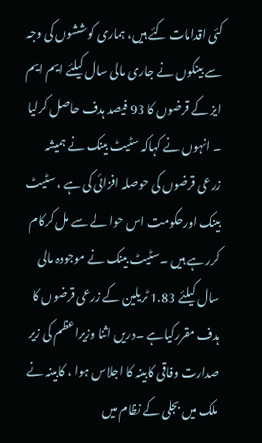کئی اقدامات کئے ہیں، ہماری کوششوں کی وجہ سے بینکوں نے جاری مالی سال کیلئے ایم ایم ایز کے قرضوں کا 93 فیصد ہدف حاصل کرلیا ۔ انہوں نے کہاکہ سٹیٹ بینک نے ہمیشہ زرعی قرضوں کی حوصلہ افزائی کی ہے ، سٹیٹ بینک اورحکومت اس حوا لے سے مل کرکام کرر ہے ہیں ۔سٹیٹ بینک نے موجودہ مالی سال کیلئے 1.83 ٹریلین کے زرعی قرضوں کا ہدف مقررکیاہے ۔دریں اثنا وزیراعظم کی زیر صدارت وفاقی کابینہ کا اجلاس ہوا ، کابینہ نے ملک میں بجلی کے نظام میں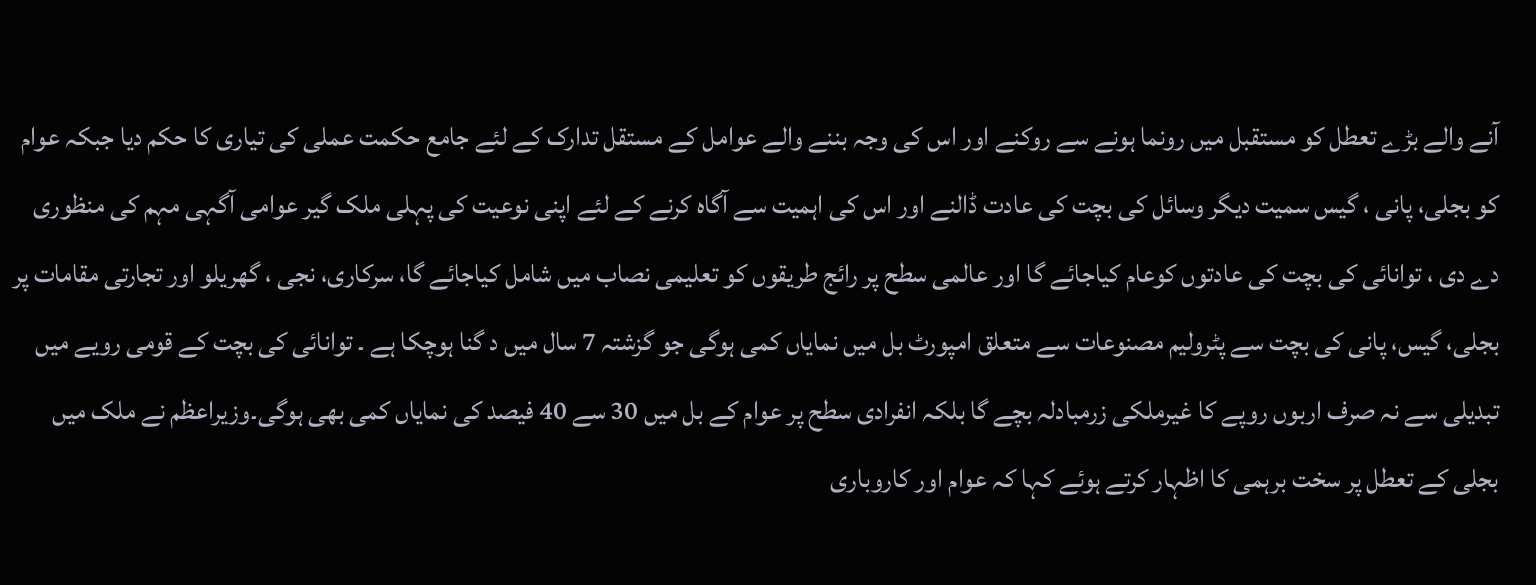آنے والے بڑے تعطل کو مستقبل میں رونما ہونے سے روکنے اور اس کی وجہ بننے والے عوامل کے مستقل تدارک کے لئے جامع حکمت عملی کی تیاری کا حکم دیا جبکہ عوام کو بجلی، پانی ، گیس سمیت دیگر وسائل کی بچت کی عادت ڈالنے اور اس کی اہمیت سے آگاہ کرنے کے لئے اپنی نوعیت کی پہلی ملک گیر عوامی آگہی مہم کی منظوری دے دی ، توانائی کی بچت کی عادتوں کوعام کیاجائے گا اور عالمی سطح پر رائج طریقوں کو تعلیمی نصاب میں شامل کیاجائے گا، سرکاری، نجی ، گھریلو اور تجارتی مقامات پر بجلی، گیس، پانی کی بچت سے پٹرولیم مصنوعات سے متعلق امپورٹ بل میں نمایاں کمی ہوگی جو گزشتہ 7 سال میں د گنا ہوچکا ہے ۔ توانائی کی بچت کے قومی رویے میں تبدیلی سے نہ صرف اربوں روپے کا غیرملکی زرمبادلہ بچے گا بلکہ انفرادی سطح پر عوام کے بل میں 30 سے 40 فیصد کی نمایاں کمی بھی ہوگی۔وزیراعظم نے ملک میں بجلی کے تعطل پر سخت برہمی کا اظہار کرتے ہوئے کہا کہ عوام اور کاروباری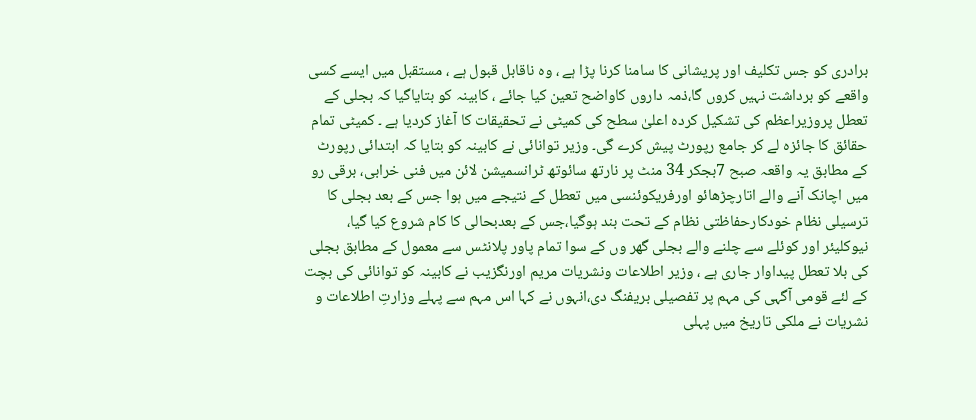برادری کو جس تکلیف اور پریشانی کا سامنا کرنا پڑا ہے ، وہ ناقابل قبول ہے ، مستقبل میں ایسے کسی واقعے کو برداشت نہیں کروں گا،ذمہ داروں کاواضح تعین کیا جائے ، کابینہ کو بتایاگیا کہ بجلی کے تعطل پروزیراعظم کی تشکیل کردہ اعلیٰ سطح کی کمیٹی نے تحقیقات کا آغاز کردیا ہے ۔ کمیٹی تمام حقائق کا جائزہ لے کر جامع رپورٹ پیش کرے گی۔ وزیر توانائی نے کابینہ کو بتایا کہ ابتدائی رپورٹ کے مطابق یہ واقعہ صبح 7بجکر 34 منٹ پر نارتھ سائوتھ ٹرانسمیشن لائن میں فنی خرابی، برقی رو میں اچانک آنے والے اتارچڑھائو اورفریکوئنسی میں تعطل کے نتیجے میں ہوا جس کے بعد بجلی کا ترسیلی نظام خودکارحفاظتی نظام کے تحت بند ہوگیا،جس کے بعدبحالی کا کام شروع کیا گیا، نیوکلیئر اور کوئلے سے چلنے والے بجلی گھر وں کے سوا تمام پاور پلانٹس سے معمول کے مطابق بجلی کی بلا تعطل پیداوار جاری ہے ، وزیر اطلاعات ونشریات مریم اورنگزیب نے کابینہ کو توانائی کی بچت کے لئے قومی آگہی کی مہم پر تفصیلی بریفنگ دی،انہوں نے کہا اس مہم سے پہلے وزارتِ اطلاعات و نشریات نے ملکی تاریخ میں پہلی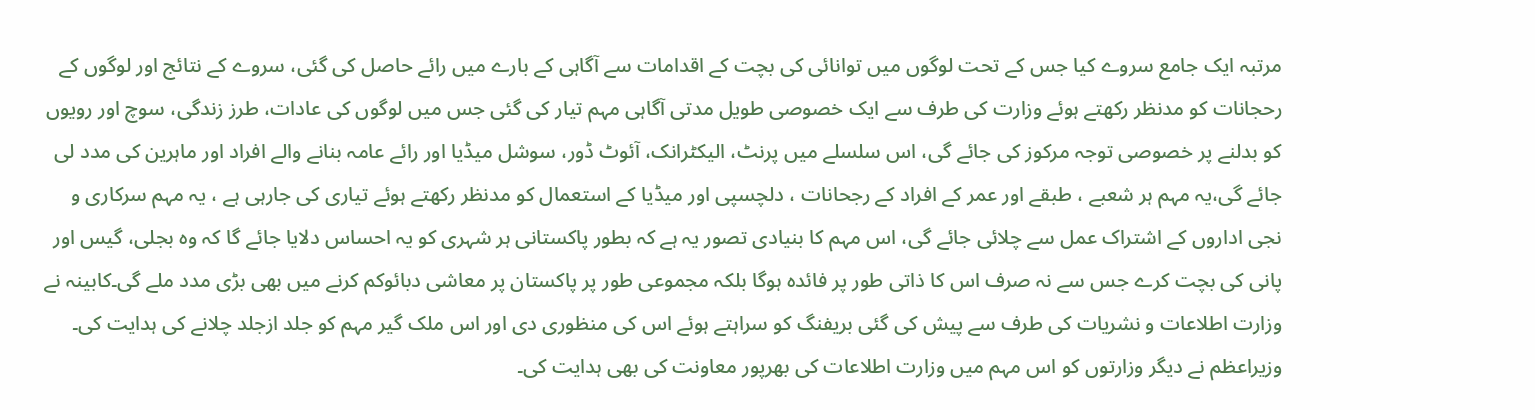مرتبہ ایک جامع سروے کیا جس کے تحت لوگوں میں توانائی کی بچت کے اقدامات سے آگاہی کے بارے میں رائے حاصل کی گئی، سروے کے نتائج اور لوگوں کے رحجانات کو مدنظر رکھتے ہوئے وزارت کی طرف سے ایک خصوصی طویل مدتی آگاہی مہم تیار کی گئی جس میں لوگوں کی عادات، طرز زندگی، سوچ اور رویوں کو بدلنے پر خصوصی توجہ مرکوز کی جائے گی، اس سلسلے میں پرنٹ، الیکٹرانک، آئوٹ ڈور، سوشل میڈیا اور رائے عامہ بنانے والے افراد اور ماہرین کی مدد لی جائے گی،یہ مہم ہر شعبے ، طبقے اور عمر کے افراد کے رجحانات ، دلچسپی اور میڈیا کے استعمال کو مدنظر رکھتے ہوئے تیاری کی جارہی ہے ، یہ مہم سرکاری و نجی اداروں کے اشتراک عمل سے چلائی جائے گی، اس مہم کا بنیادی تصور یہ ہے کہ بطور پاکستانی ہر شہری کو یہ احساس دلایا جائے گا کہ وہ بجلی، گیس اور پانی کی بچت کرے جس سے نہ صرف اس کا ذاتی طور پر فائدہ ہوگا بلکہ مجموعی طور پر پاکستان پر معاشی دبائوکم کرنے میں بھی بڑی مدد ملے گی۔کابینہ نے وزارت اطلاعات و نشریات کی طرف سے پیش کی گئی بریفنگ کو سراہتے ہوئے اس کی منظوری دی اور اس ملک گیر مہم کو جلد ازجلد چلانے کی ہدایت کی۔ وزیراعظم نے دیگر وزارتوں کو اس مہم میں وزارت اطلاعات کی بھرپور معاونت کی بھی ہدایت کی۔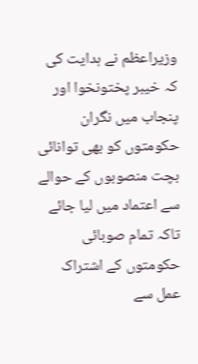وزیراعظم نے ہدایت کی کہ خیبر پختونخوا اور پنجاب میں نگران حکومتوں کو بھی توانائی بچت منصوبوں کے حوالے سے اعتماد میں لیا جائے تاکہ تمام صوبائی حکومتوں کے اشتراک عمل سے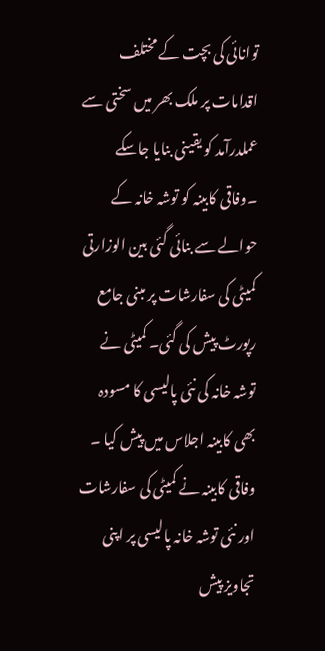توانائی کی بچت کے مختلف اقدامات پر ملک بھر میں سختی سے عملدرآمد کو یقینی بنایا جاسکے ۔وفاقی کابینہ کو توشہ خانہ کے حوالے سے بنائی گئی بین الوزارتی کمیٹی کی سفارشات پر مبنی جامع رپورٹ پیش کی گئی۔ کمیٹی نے توشہ خانہ کی نئی پالیسی کا مسودہ بھی کابینہ اجلاس میں پیش کیا ۔ وفاقی کابینہ نے کمیٹی کی سفارشات اور نئی توشہ خانہ پالیسی پر اپنی تجاویز پیش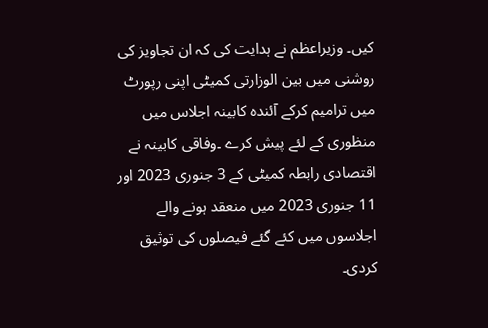کیں۔ وزیراعظم نے ہدایت کی کہ ان تجاویز کی روشنی میں بین الوزارتی کمیٹی اپنی رپورٹ میں ترامیم کرکے آئندہ کابینہ اجلاس میں منظوری کے لئے پیش کرے ۔وفاقی کابینہ نے اقتصادی رابطہ کمیٹی کے 3 جنوری 2023 اور 11 جنوری 2023 میں منعقد ہونے والے اجلاسوں میں کئے گئے فیصلوں کی توثیق کردی۔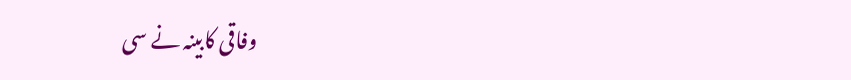وفاقی کابینہ نے سی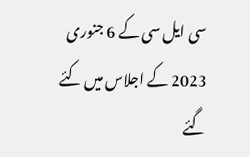سی ایل سی کے 6 جنوری 2023 کے اجلاس میں کئے گئے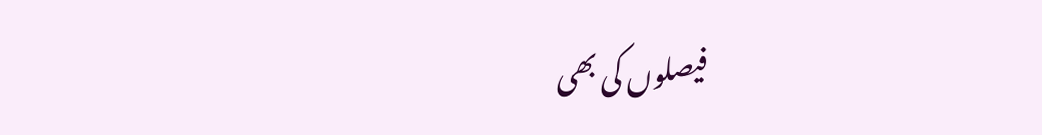فیصلوں کی بھی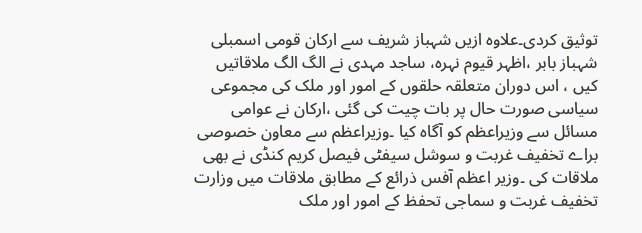توثیق کردی۔علاوہ ازیں شہباز شریف سے ارکان قومی اسمبلی شہباز بابر ،اظہر قیوم نہرہ، ساجد مہدی نے الگ الگ ملاقاتیں کیں ، اس دوران متعلقہ حلقوں کے امور اور ملک کی مجموعی سیاسی صورت حال پر بات چیت کی گئی ،ارکان نے عوامی مسائل سے وزیراعظم کو آگاہ کیا ۔وزیراعظم سے معاون خصوصی براے تخفیف غربت و سوشل سیفٹی فیصل کریم کنڈی نے بھی ملاقات کی ۔وزیر اعظم آفس ذرائع کے مطابق ملاقات میں وزارت تخفیف غربت و سماجی تحفظ کے امور اور ملک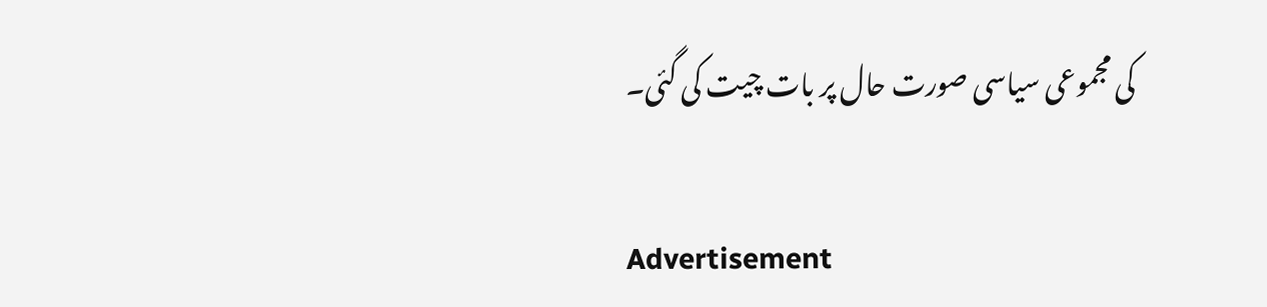کی مجموعی سیاسی صورت حال پر بات چیت کی گئی۔

Advertisement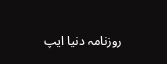روزنامہ دنیا ایپ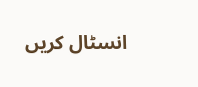انسٹال کریں